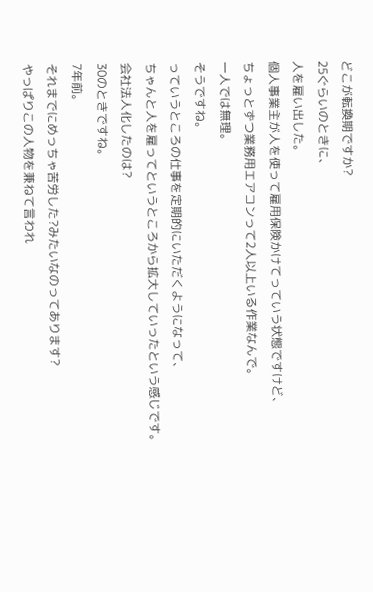どこが転換期ですか?
25ぐらいのときに、
人を雇い出した。
個人事業主が人を使って雇用保険かけてっていう状態ですけど、
ちょっとずつ業務用エアコンって2人以上いる作業なんで。
一人では無理。
そうですね。
っていうところの仕事を定期的にいただくようになって、
ちゃんと人を雇ってというところから拡大していったという感じです。
会社法人化したのは?
30のときですね。
7年前。
それまでにめっちゃ苦労した?みたいなのってあります?
やっぱりこの人物を兼ねて言われ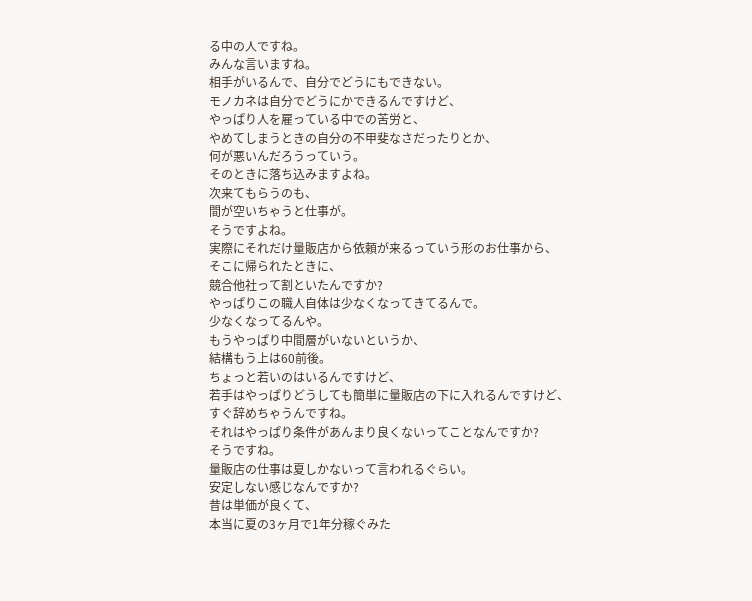る中の人ですね。
みんな言いますね。
相手がいるんで、自分でどうにもできない。
モノカネは自分でどうにかできるんですけど、
やっぱり人を雇っている中での苦労と、
やめてしまうときの自分の不甲斐なさだったりとか、
何が悪いんだろうっていう。
そのときに落ち込みますよね。
次来てもらうのも、
間が空いちゃうと仕事が。
そうですよね。
実際にそれだけ量販店から依頼が来るっていう形のお仕事から、
そこに帰られたときに、
競合他社って割といたんですか?
やっぱりこの職人自体は少なくなってきてるんで。
少なくなってるんや。
もうやっぱり中間層がいないというか、
結構もう上は60前後。
ちょっと若いのはいるんですけど、
若手はやっぱりどうしても簡単に量販店の下に入れるんですけど、
すぐ辞めちゃうんですね。
それはやっぱり条件があんまり良くないってことなんですか?
そうですね。
量販店の仕事は夏しかないって言われるぐらい。
安定しない感じなんですか?
昔は単価が良くて、
本当に夏の3ヶ月で1年分稼ぐみた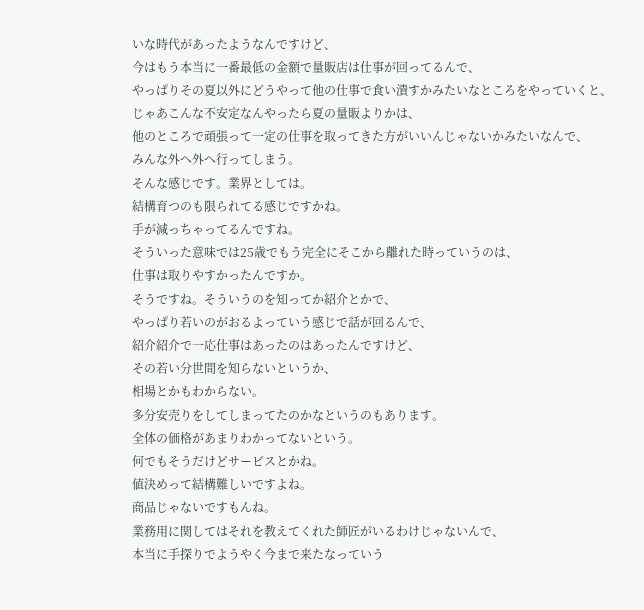いな時代があったようなんですけど、
今はもう本当に一番最低の金額で量販店は仕事が回ってるんで、
やっぱりその夏以外にどうやって他の仕事で食い潰すかみたいなところをやっていくと、
じゃあこんな不安定なんやったら夏の量販よりかは、
他のところで頑張って一定の仕事を取ってきた方がいいんじゃないかみたいなんで、
みんな外へ外へ行ってしまう。
そんな感じです。業界としては。
結構育つのも限られてる感じですかね。
手が減っちゃってるんですね。
そういった意味では25歳でもう完全にそこから離れた時っていうのは、
仕事は取りやすかったんですか。
そうですね。そういうのを知ってか紹介とかで、
やっぱり若いのがおるよっていう感じで話が回るんで、
紹介紹介で一応仕事はあったのはあったんですけど、
その若い分世間を知らないというか、
相場とかもわからない。
多分安売りをしてしまってたのかなというのもあります。
全体の価格があまりわかってないという。
何でもそうだけどサービスとかね。
値決めって結構難しいですよね。
商品じゃないですもんね。
業務用に関してはそれを教えてくれた師匠がいるわけじゃないんで、
本当に手探りでようやく今まで来たなっていう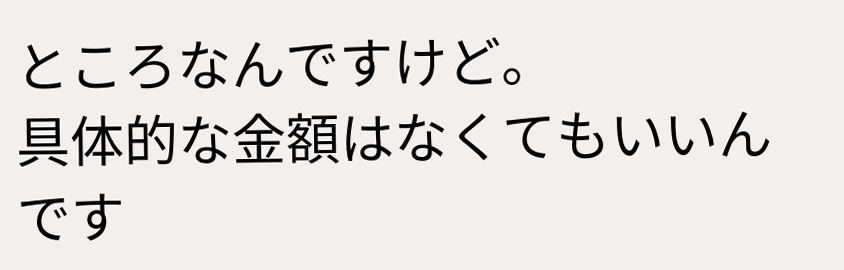ところなんですけど。
具体的な金額はなくてもいいんです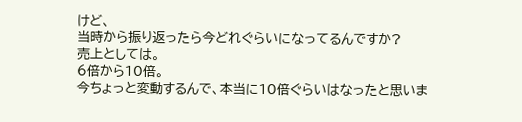けど、
当時から振り返ったら今どれぐらいになってるんですか?
売上としては。
6倍から10倍。
今ちょっと変動するんで、本当に10倍ぐらいはなったと思いま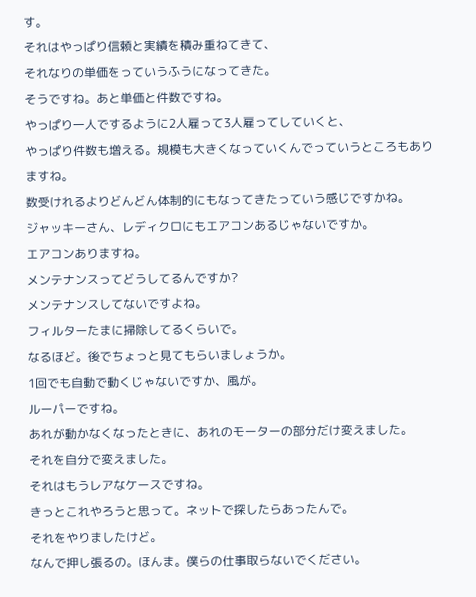す。
それはやっぱり信頼と実績を積み重ねてきて、
それなりの単価をっていうふうになってきた。
そうですね。あと単価と件数ですね。
やっぱり一人でするように2人雇って3人雇ってしていくと、
やっぱり件数も増える。規模も大きくなっていくんでっていうところもありますね。
数受けれるよりどんどん体制的にもなってきたっていう感じですかね。
ジャッキーさん、レディクロにもエアコンあるじゃないですか。
エアコンありますね。
メンテナンスってどうしてるんですか?
メンテナンスしてないですよね。
フィルターたまに掃除してるくらいで。
なるほど。後でちょっと見てもらいましょうか。
1回でも自動で動くじゃないですか、風が。
ルーパーですね。
あれが動かなくなったときに、あれのモーターの部分だけ変えました。
それを自分で変えました。
それはもうレアなケースですね。
きっとこれやろうと思って。ネットで探したらあったんで。
それをやりましたけど。
なんで押し張るの。ほんま。僕らの仕事取らないでください。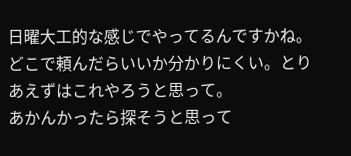日曜大工的な感じでやってるんですかね。
どこで頼んだらいいか分かりにくい。とりあえずはこれやろうと思って。
あかんかったら探そうと思って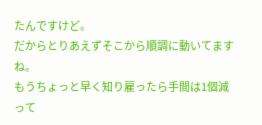たんですけど。
だからとりあえずそこから順調に動いてますね。
もうちょっと早く知り雇ったら手間は1個減って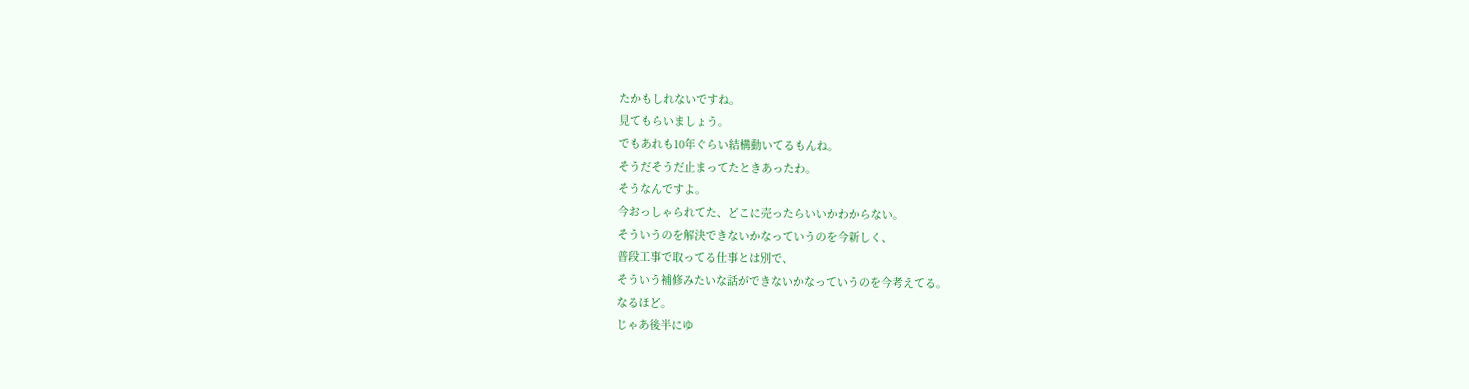たかもしれないですね。
見てもらいましょう。
でもあれも10年ぐらい結構動いてるもんね。
そうだそうだ止まってたときあったわ。
そうなんですよ。
今おっしゃられてた、どこに売ったらいいかわからない。
そういうのを解決できないかなっていうのを今新しく、
普段工事で取ってる仕事とは別で、
そういう補修みたいな話ができないかなっていうのを今考えてる。
なるほど。
じゃあ後半にゆ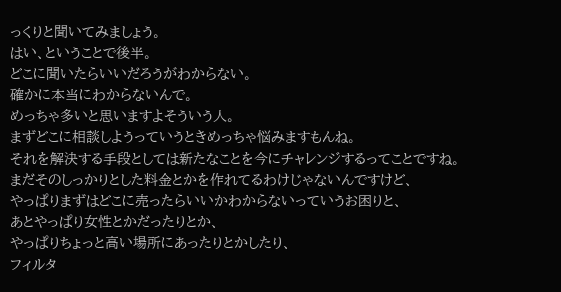っくりと聞いてみましょう。
はい、ということで後半。
どこに聞いたらいいだろうがわからない。
確かに本当にわからないんで。
めっちゃ多いと思いますよそういう人。
まずどこに相談しようっていうときめっちゃ悩みますもんね。
それを解決する手段としては新たなことを今にチャレンジするってことですね。
まだそのしっかりとした料金とかを作れてるわけじゃないんですけど、
やっぱりまずはどこに売ったらいいかわからないっていうお困りと、
あとやっぱり女性とかだったりとか、
やっぱりちょっと高い場所にあったりとかしたり、
フィルタ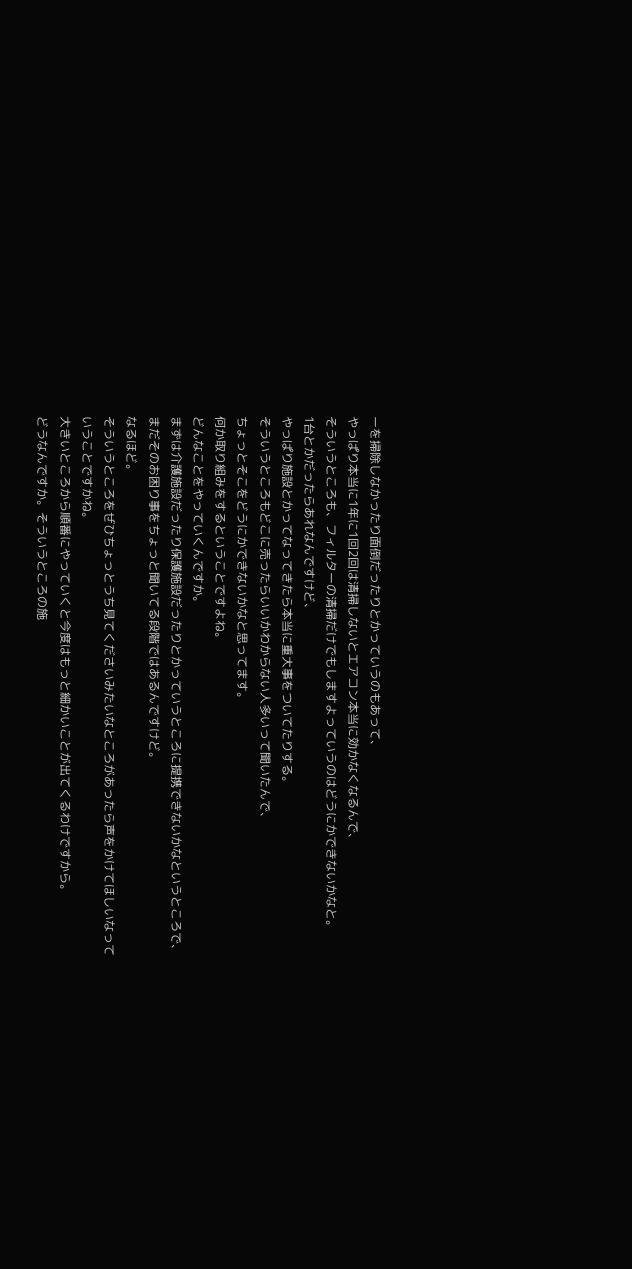ーを掃除しなかったり面倒だったりとかっていうのもあって、
やっぱり本当に1年に1回2回は清掃しないとエアコン本当に効かなくなるんで、
そういうところも、フィルターの清掃だけでもしますよっていうのはどうにかできないかなと。
1台とかだったらあれなんですけど、
やっぱり施設とかってなってきたら本当に重大事をついてたりする。
そういうところもどこに売ったらいいかわからない人多いって聞いたんで、
ちょっとそこをどうにかできないかなと思ってます。
何か取り組みをするということですよね。
どんなことをやっていくんですか。
まずは介護施設だったり保護施設だったりとかっていうところに提携できないかなというところで、
まだそのお困り事をちょっと聞いてる段階ではあるんですけど。
なるほど。
そういうところをぜひちょっとうち見てくださいみたいなところがあったら声をかけてほしいなっていうことですかね。
大きいところから順番にやっていくと今度はもっと細かいことが出てくるわけですから。
どうなんですか。そういうところの施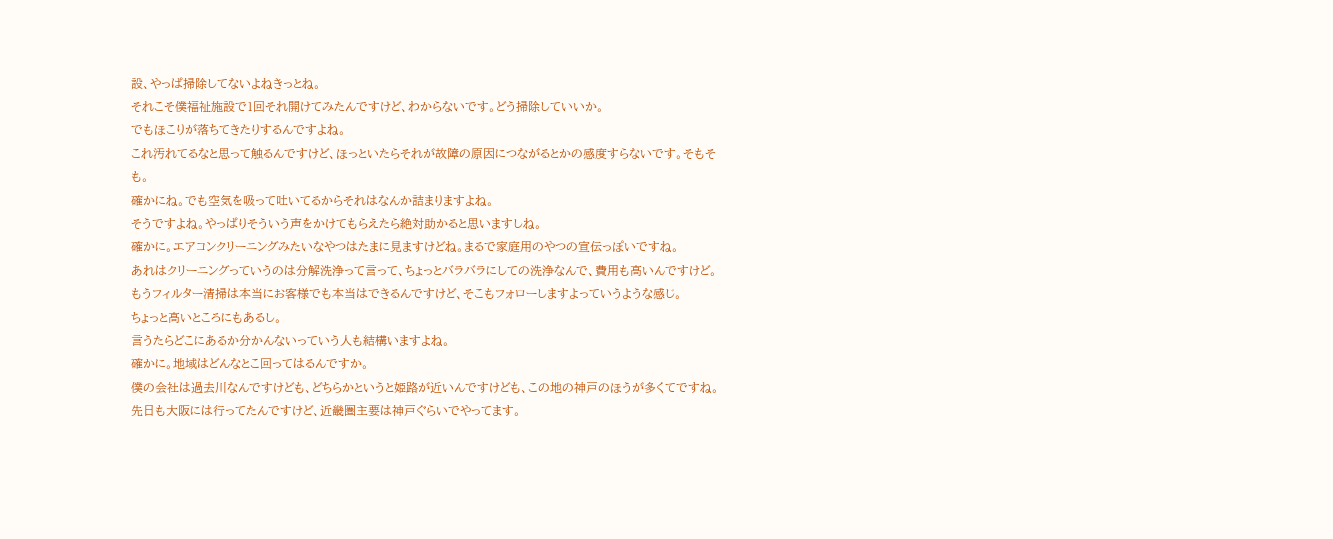設、やっぱ掃除してないよねきっとね。
それこそ僕福祉施設で1回それ開けてみたんですけど、わからないです。どう掃除していいか。
でもほこりが落ちてきたりするんですよね。
これ汚れてるなと思って触るんですけど、ほっといたらそれが故障の原因につながるとかの感度すらないです。そもそも。
確かにね。でも空気を吸って吐いてるからそれはなんか詰まりますよね。
そうですよね。やっぱりそういう声をかけてもらえたら絶対助かると思いますしね。
確かに。エアコンクリーニングみたいなやつはたまに見ますけどね。まるで家庭用のやつの宣伝っぽいですね。
あれはクリーニングっていうのは分解洗浄って言って、ちょっとバラバラにしての洗浄なんで、費用も高いんですけど。
もうフィルター清掃は本当にお客様でも本当はできるんですけど、そこもフォローしますよっていうような感じ。
ちょっと高いところにもあるし。
言うたらどこにあるか分かんないっていう人も結構いますよね。
確かに。地域はどんなとこ回ってはるんですか。
僕の会社は過去川なんですけども、どちらかというと姫路が近いんですけども、この地の神戸のほうが多くてですね。
先日も大阪には行ってたんですけど、近畿圏主要は神戸ぐらいでやってます。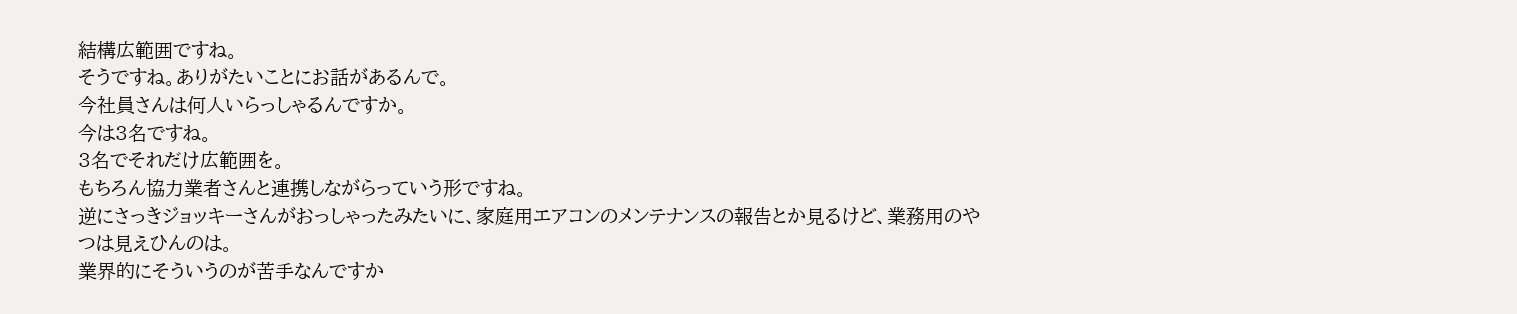結構広範囲ですね。
そうですね。ありがたいことにお話があるんで。
今社員さんは何人いらっしゃるんですか。
今は3名ですね。
3名でそれだけ広範囲を。
もちろん協力業者さんと連携しながらっていう形ですね。
逆にさっきジョッキーさんがおっしゃったみたいに、家庭用エアコンのメンテナンスの報告とか見るけど、業務用のやつは見えひんのは。
業界的にそういうのが苦手なんですか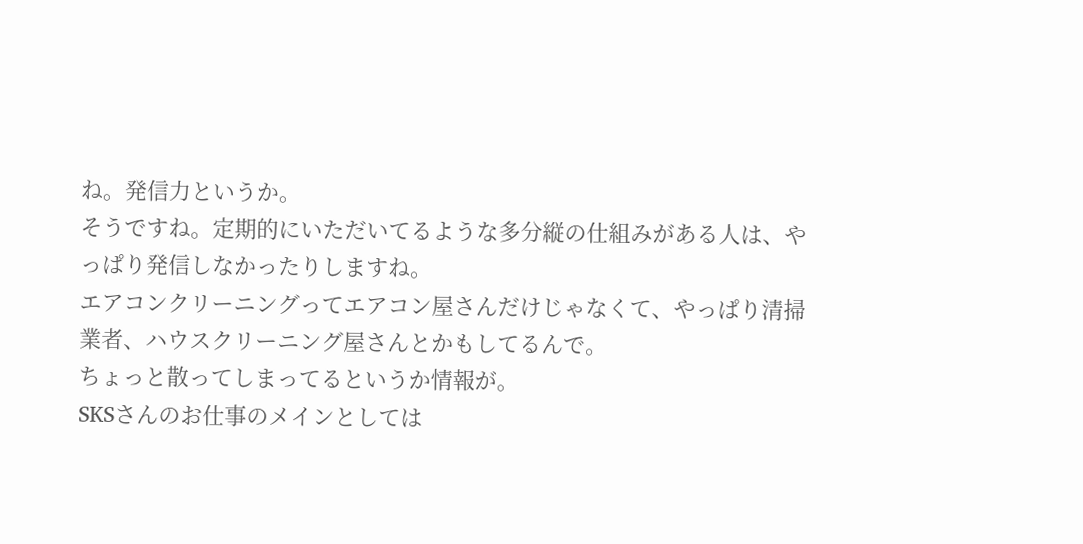ね。発信力というか。
そうですね。定期的にいただいてるような多分縦の仕組みがある人は、やっぱり発信しなかったりしますね。
エアコンクリーニングってエアコン屋さんだけじゃなくて、やっぱり清掃業者、ハウスクリーニング屋さんとかもしてるんで。
ちょっと散ってしまってるというか情報が。
SKSさんのお仕事のメインとしては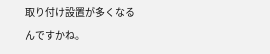取り付け設置が多くなるんですかね。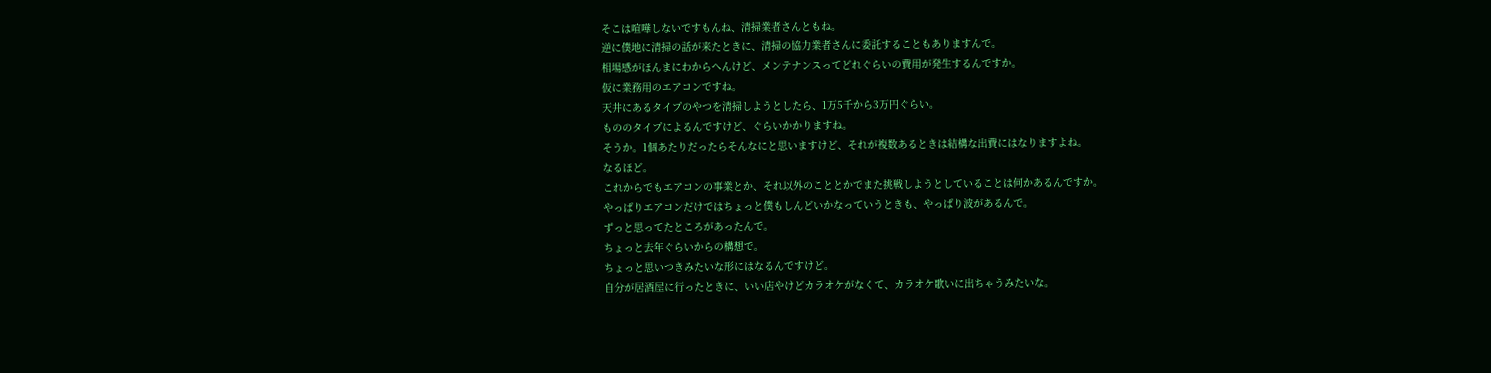そこは喧嘩しないですもんね、清掃業者さんともね。
逆に僕地に清掃の話が来たときに、清掃の協力業者さんに委託することもありますんで。
相場感がほんまにわからへんけど、メンテナンスってどれぐらいの費用が発生するんですか。
仮に業務用のエアコンですね。
天井にあるタイプのやつを清掃しようとしたら、1万5千から3万円ぐらい。
もののタイプによるんですけど、ぐらいかかりますね。
そうか。1個あたりだったらそんなにと思いますけど、それが複数あるときは結構な出費にはなりますよね。
なるほど。
これからでもエアコンの事業とか、それ以外のこととかでまた挑戦しようとしていることは何かあるんですか。
やっぱりエアコンだけではちょっと僕もしんどいかなっていうときも、やっぱり波があるんで。
ずっと思ってたところがあったんで。
ちょっと去年ぐらいからの構想で。
ちょっと思いつきみたいな形にはなるんですけど。
自分が居酒屋に行ったときに、いい店やけどカラオケがなくて、カラオケ歌いに出ちゃうみたいな。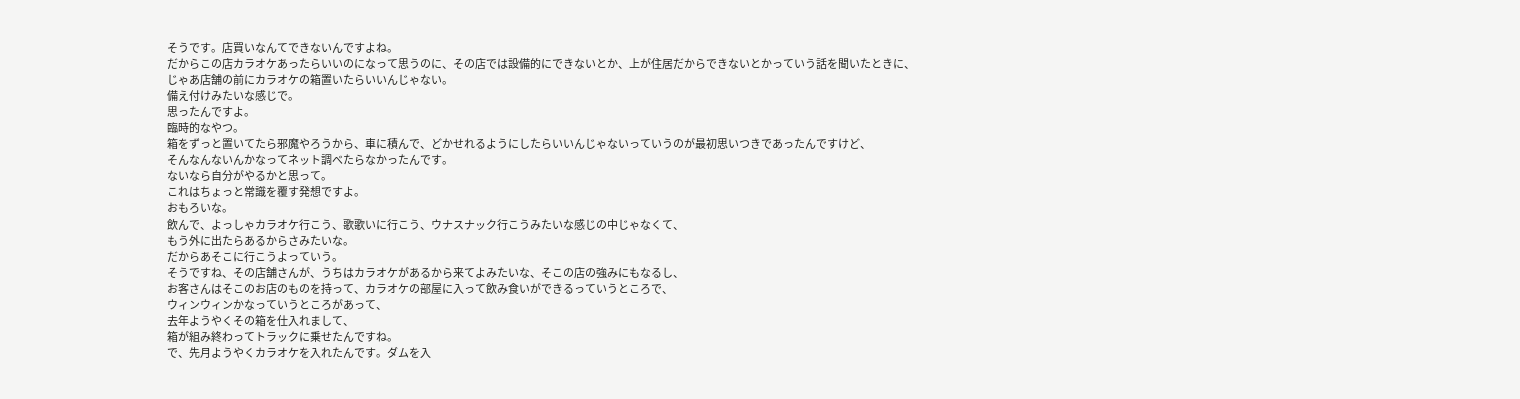そうです。店買いなんてできないんですよね。
だからこの店カラオケあったらいいのになって思うのに、その店では設備的にできないとか、上が住居だからできないとかっていう話を聞いたときに、
じゃあ店舗の前にカラオケの箱置いたらいいんじゃない。
備え付けみたいな感じで。
思ったんですよ。
臨時的なやつ。
箱をずっと置いてたら邪魔やろうから、車に積んで、どかせれるようにしたらいいんじゃないっていうのが最初思いつきであったんですけど、
そんなんないんかなってネット調べたらなかったんです。
ないなら自分がやるかと思って。
これはちょっと常識を覆す発想ですよ。
おもろいな。
飲んで、よっしゃカラオケ行こう、歌歌いに行こう、ウナスナック行こうみたいな感じの中じゃなくて、
もう外に出たらあるからさみたいな。
だからあそこに行こうよっていう。
そうですね、その店舗さんが、うちはカラオケがあるから来てよみたいな、そこの店の強みにもなるし、
お客さんはそこのお店のものを持って、カラオケの部屋に入って飲み食いができるっていうところで、
ウィンウィンかなっていうところがあって、
去年ようやくその箱を仕入れまして、
箱が組み終わってトラックに乗せたんですね。
で、先月ようやくカラオケを入れたんです。ダムを入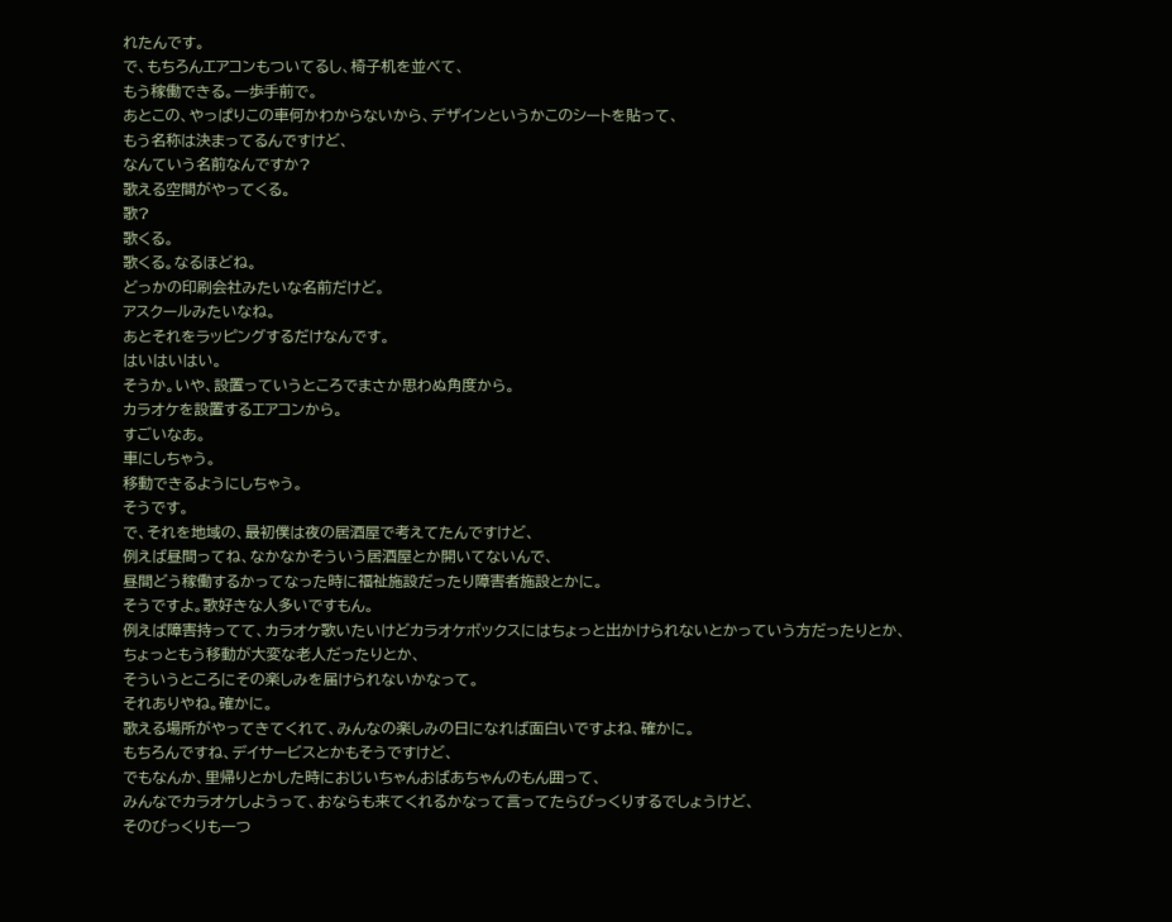れたんです。
で、もちろんエアコンもついてるし、椅子机を並べて、
もう稼働できる。一歩手前で。
あとこの、やっぱりこの車何かわからないから、デザインというかこのシートを貼って、
もう名称は決まってるんですけど、
なんていう名前なんですか?
歌える空間がやってくる。
歌?
歌くる。
歌くる。なるほどね。
どっかの印刷会社みたいな名前だけど。
アスクールみたいなね。
あとそれをラッピングするだけなんです。
はいはいはい。
そうか。いや、設置っていうところでまさか思わぬ角度から。
カラオケを設置するエアコンから。
すごいなあ。
車にしちゃう。
移動できるようにしちゃう。
そうです。
で、それを地域の、最初僕は夜の居酒屋で考えてたんですけど、
例えば昼間ってね、なかなかそういう居酒屋とか開いてないんで、
昼間どう稼働するかってなった時に福祉施設だったり障害者施設とかに。
そうですよ。歌好きな人多いですもん。
例えば障害持ってて、カラオケ歌いたいけどカラオケボックスにはちょっと出かけられないとかっていう方だったりとか、
ちょっともう移動が大変な老人だったりとか、
そういうところにその楽しみを届けられないかなって。
それありやね。確かに。
歌える場所がやってきてくれて、みんなの楽しみの日になれば面白いですよね、確かに。
もちろんですね、デイサービスとかもそうですけど、
でもなんか、里帰りとかした時におじいちゃんおばあちゃんのもん囲って、
みんなでカラオケしようって、おならも来てくれるかなって言ってたらびっくりするでしょうけど、
そのびっくりも一つ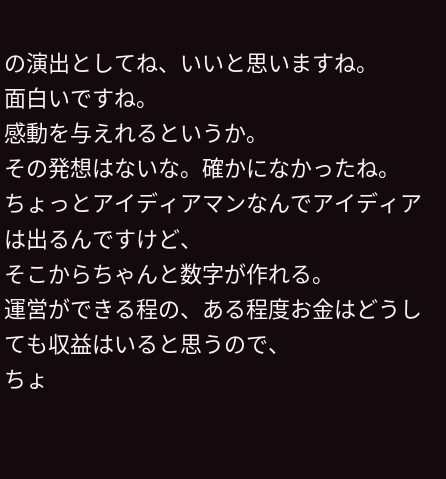の演出としてね、いいと思いますね。
面白いですね。
感動を与えれるというか。
その発想はないな。確かになかったね。
ちょっとアイディアマンなんでアイディアは出るんですけど、
そこからちゃんと数字が作れる。
運営ができる程の、ある程度お金はどうしても収益はいると思うので、
ちょ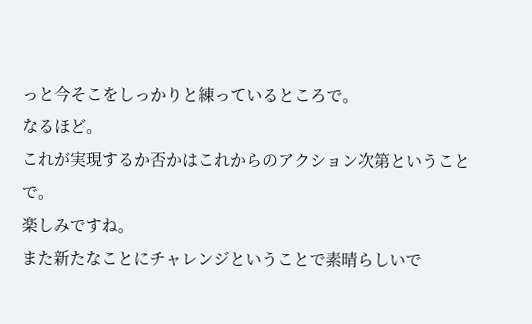っと今そこをしっかりと練っているところで。
なるほど。
これが実現するか否かはこれからのアクション次第ということで。
楽しみですね。
また新たなことにチャレンジということで素晴らしいで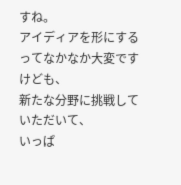すね。
アイディアを形にするってなかなか大変ですけども、
新たな分野に挑戦していただいて、
いっぱ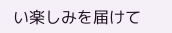い楽しみを届けて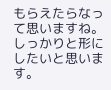もらえたらなって思いますね。
しっかりと形にしたいと思います。